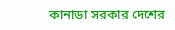কানাডা সরকার দেশের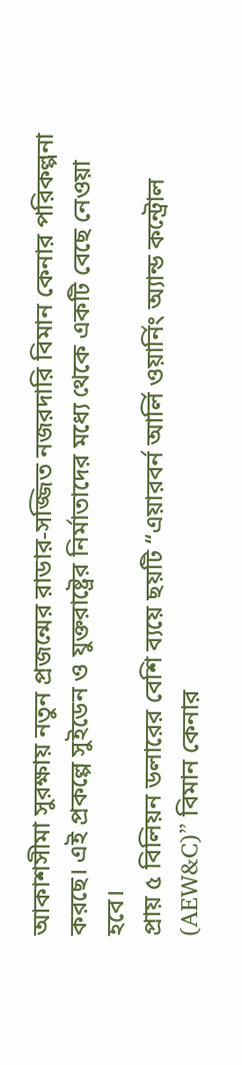আকাশসীমা সুরক্ষায় নতুন প্রজন্মের রাডার-সজ্জিত নজরদারি বিমান কেনার পরিকল্পনা করছে। এই প্রকল্পে সুইডেন ও যুক্তরাষ্ট্রের নির্মাতাদের মধ্যে থেকে একটি বেছে নেওয়া হবে।
প্রায় ৫ বিলিয়ন ডলারের বেশি ব্যয়ে ছয়টি “এয়ারবর্ন আর্লি ওয়ার্নিং অ্যান্ড কন্ট্রোল (AEW&C)” বিমান কেনার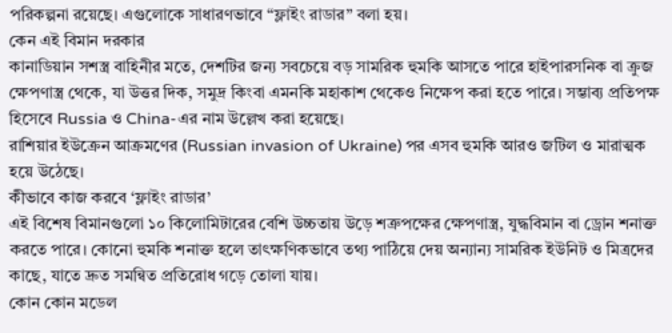পরিকল্পনা রয়েছে। এগুলোকে সাধারণভাবে “ফ্লাইং রাডার” বলা হয়।
কেন এই বিমান দরকার
কানাডিয়ান সশস্ত্র বাহিনীর মতে, দেশটির জন্য সবচেয়ে বড় সামরিক হুমকি আসতে পারে হাইপারসনিক বা ক্রুজ ক্ষেপণাস্ত্র থেকে, যা উত্তর দিক, সমুদ্র কিংবা এমনকি মহাকাশ থেকেও নিক্ষেপ করা হতে পারে। সম্ভাব্য প্রতিপক্ষ হিসেবে Russia ও China-এর নাম উল্লেখ করা হয়েছে।
রাশিয়ার ইউক্রেন আক্রমণের (Russian invasion of Ukraine) পর এসব হুমকি আরও জটিল ও মারাত্মক হয়ে উঠেছে।
কীভাবে কাজ করবে ‘ফ্লাইং রাডার’
এই বিশেষ বিমানগুলো ১০ কিলোমিটারের বেশি উচ্চতায় উড়ে শত্রুপক্ষের ক্ষেপণাস্ত্র, যুদ্ধবিমান বা ড্রোন শনাক্ত করতে পারে। কোনো হুমকি শনাক্ত হলে তাৎক্ষণিকভাবে তথ্য পাঠিয়ে দেয় অন্যান্য সামরিক ইউনিট ও মিত্রদের কাছে, যাতে দ্রুত সমন্বিত প্রতিরোধ গড়ে তোলা যায়।
কোন কোন মডেল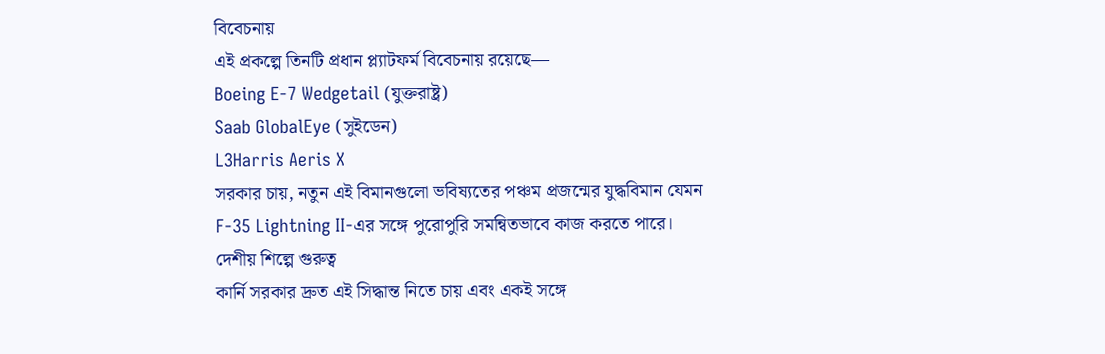বিবেচনায়
এই প্রকল্পে তিনটি প্রধান প্ল্যাটফর্ম বিবেচনায় রয়েছে—
Boeing E-7 Wedgetail (যুক্তরাষ্ট্র)
Saab GlobalEye (সুইডেন)
L3Harris Aeris X
সরকার চায়, নতুন এই বিমানগুলো ভবিষ্যতের পঞ্চম প্রজন্মের যুদ্ধবিমান যেমন F-35 Lightning II-এর সঙ্গে পুরোপুরি সমন্বিতভাবে কাজ করতে পারে।
দেশীয় শিল্পে গুরুত্ব
কার্নি সরকার দ্রুত এই সিদ্ধান্ত নিতে চায় এবং একই সঙ্গে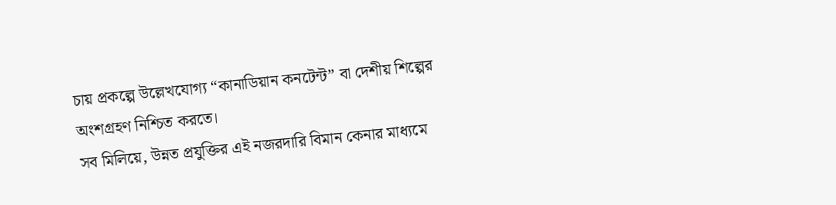চায় প্রকল্পে উল্লেখযোগ্য “কানাডিয়ান কনটেন্ট” বা দেশীয় শিল্পের অংশগ্রহণ নিশ্চিত করতে।
সব মিলিয়ে, উন্নত প্রযুক্তির এই নজরদারি বিমান কেনার মাধ্যমে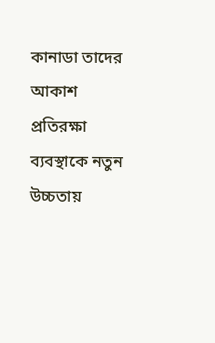কানাডা তাদের আকাশ প্রতিরক্ষা ব্যবস্থাকে নতুন উচ্চতায়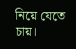নিয়ে যেতে চায়।